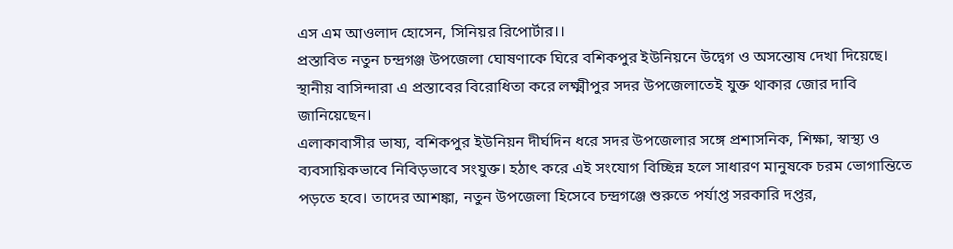এস এম আওলাদ হোসেন, সিনিয়র রিপোর্টার।।
প্রস্তাবিত নতুন চন্দ্রগঞ্জ উপজেলা ঘোষণাকে ঘিরে বশিকপুর ইউনিয়নে উদ্বেগ ও অসন্তোষ দেখা দিয়েছে। স্থানীয় বাসিন্দারা এ প্রস্তাবের বিরোধিতা করে লক্ষ্মীপুর সদর উপজেলাতেই যুক্ত থাকার জোর দাবি জানিয়েছেন।
এলাকাবাসীর ভাষ্য, বশিকপুর ইউনিয়ন দীর্ঘদিন ধরে সদর উপজেলার সঙ্গে প্রশাসনিক, শিক্ষা, স্বাস্থ্য ও ব্যবসায়িকভাবে নিবিড়ভাবে সংযুক্ত। হঠাৎ করে এই সংযোগ বিচ্ছিন্ন হলে সাধারণ মানুষকে চরম ভোগান্তিতে পড়তে হবে। তাদের আশঙ্কা, নতুন উপজেলা হিসেবে চন্দ্রগঞ্জে শুরুতে পর্যাপ্ত সরকারি দপ্তর,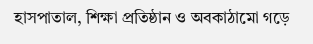হাসপাতাল, শিক্ষা প্রতিষ্ঠান ও অবকাঠামো গড়ে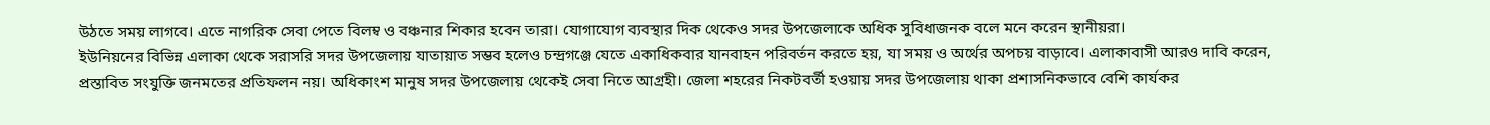উঠতে সময় লাগবে। এতে নাগরিক সেবা পেতে বিলম্ব ও বঞ্চনার শিকার হবেন তারা। যোগাযোগ ব্যবস্থার দিক থেকেও সদর উপজেলাকে অধিক সুবিধাজনক বলে মনে করেন স্থানীয়রা।
ইউনিয়নের বিভিন্ন এলাকা থেকে সরাসরি সদর উপজেলায় যাতায়াত সম্ভব হলেও চন্দ্রগঞ্জে যেতে একাধিকবার যানবাহন পরিবর্তন করতে হয়, যা সময় ও অর্থের অপচয় বাড়াবে। এলাকাবাসী আরও দাবি করেন, প্রস্তাবিত সংযুক্তি জনমতের প্রতিফলন নয়। অধিকাংশ মানুষ সদর উপজেলায় থেকেই সেবা নিতে আগ্রহী। জেলা শহরের নিকটবর্তী হওয়ায় সদর উপজেলায় থাকা প্রশাসনিকভাবে বেশি কার্যকর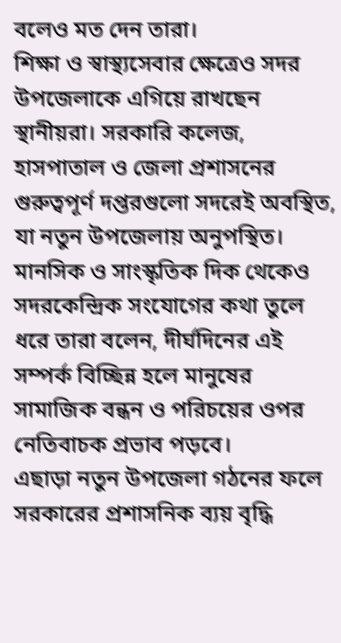বলেও মত দেন তারা।
শিক্ষা ও স্বাস্থ্যসেবার ক্ষেত্রেও সদর উপজেলাকে এগিয়ে রাখছেন স্থানীয়রা। সরকারি কলেজ, হাসপাতাল ও জেলা প্রশাসনের গুরুত্বপূর্ণ দপ্তরগুলো সদরেই অবস্থিত, যা নতুন উপজেলায় অনুপস্থিত। মানসিক ও সাংস্কৃতিক দিক থেকেও সদরকেন্দ্রিক সংযোগের কথা তুলে ধরে তারা বলেন, দীর্ঘদিনের এই সম্পর্ক বিচ্ছিন্ন হলে মানুষের সামাজিক বন্ধন ও পরিচয়ের ওপর নেতিবাচক প্রভাব পড়বে।
এছাড়া নতুন উপজেলা গঠনের ফলে সরকারের প্রশাসনিক ব্যয় বৃদ্ধি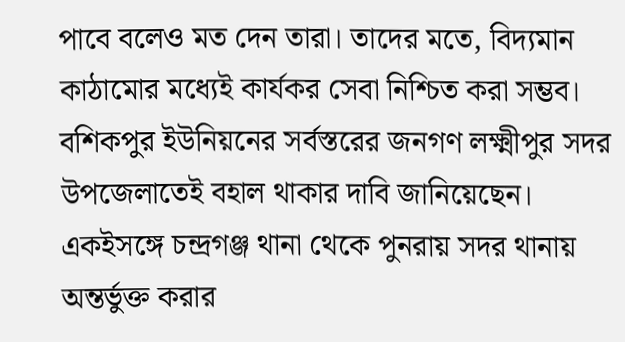পাবে বলেও মত দেন তারা। তাদের মতে, বিদ্যমান কাঠামোর মধ্যেই কার্যকর সেবা নিশ্চিত করা সম্ভব। বশিকপুর ইউনিয়নের সর্বস্তরের জনগণ লক্ষ্মীপুর সদর উপজেলাতেই বহাল থাকার দাবি জানিয়েছেন। একইসঙ্গে চন্দ্রগঞ্জ থানা থেকে পুনরায় সদর থানায় অন্তর্ভুক্ত করার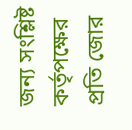জন্য সংশ্লিষ্ট কর্তৃপক্ষের প্রতি জোর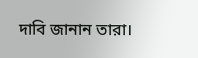দাবি জানান তারা।